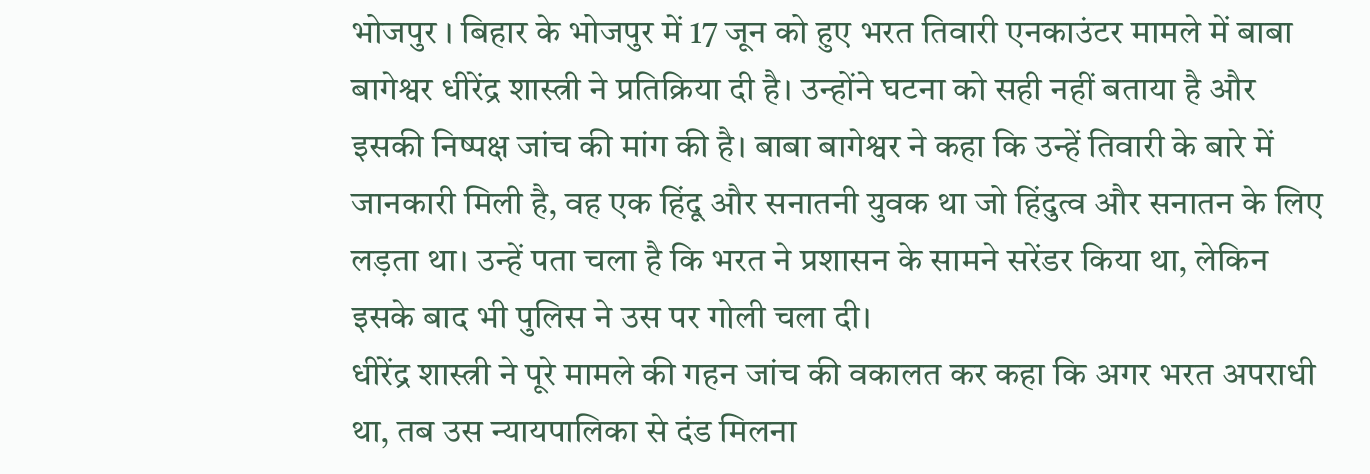भोजपुर । बिहार के भोजपुर में 17 जून को हुए भरत तिवारी एनकाउंटर मामले में बाबा बागेश्वर धीरेंद्र शास्त्री ने प्रतिक्रिया दी है। उन्होंने घटना को सही नहीं बताया है और इसकी निष्पक्ष जांच की मांग की है। बाबा बागेश्वर ने कहा कि उन्हें तिवारी के बारे में जानकारी मिली है, वह एक हिंदू और सनातनी युवक था जो हिंदुत्व और सनातन के लिए लड़ता था। उन्हें पता चला है कि भरत ने प्रशासन के सामने सरेंडर किया था, लेकिन इसके बाद भी पुलिस ने उस पर गोली चला दी।
धीरेंद्र शास्त्री ने पूरे मामले की गहन जांच की वकालत कर कहा कि अगर भरत अपराधी था, तब उस न्यायपालिका से दंड मिलना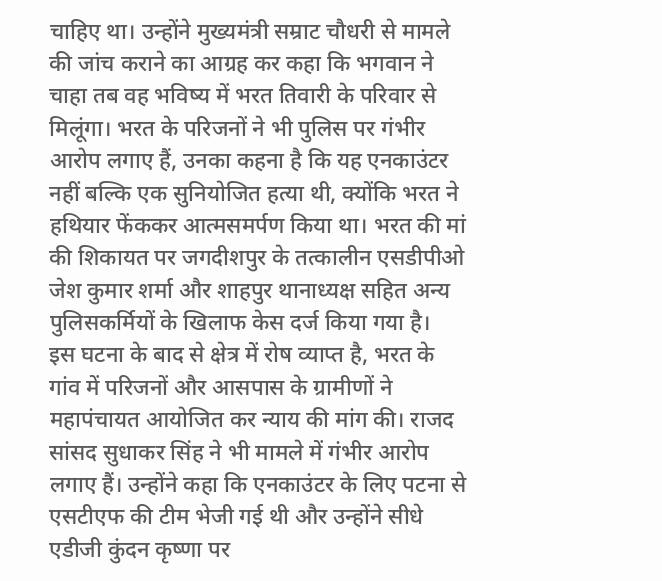चाहिए था। उन्होंने मुख्यमंत्री सम्राट चौधरी से मामले की जांच कराने का आग्रह कर कहा कि भगवान ने चाहा तब वह भविष्य में भरत तिवारी के परिवार से मिलूंगा। भरत के परिजनों ने भी पुलिस पर गंभीर आरोप लगाए हैं, उनका कहना है कि यह एनकाउंटर नहीं बल्कि एक सुनियोजित हत्या थी, क्योंकि भरत ने हथियार फेंककर आत्मसमर्पण किया था। भरत की मां की शिकायत पर जगदीशपुर के तत्कालीन एसडीपीओ जेश कुमार शर्मा और शाहपुर थानाध्यक्ष सहित अन्य पुलिसकर्मियों के खिलाफ केस दर्ज किया गया है।
इस घटना के बाद से क्षेत्र में रोष व्याप्त है, भरत के गांव में परिजनों और आसपास के ग्रामीणों ने महापंचायत आयोजित कर न्याय की मांग की। राजद सांसद सुधाकर सिंह ने भी मामले में गंभीर आरोप लगाए हैं। उन्होंने कहा कि एनकाउंटर के लिए पटना से एसटीएफ की टीम भेजी गई थी और उन्होंने सीधे एडीजी कुंदन कृष्णा पर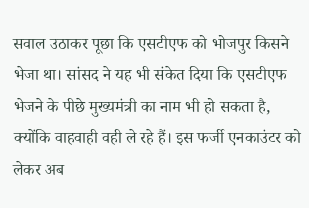सवाल उठाकर पूछा कि एसटीएफ को भोजपुर किसने भेजा था। सांसद ने यह भी संकेत दिया कि एसटीएफ भेजने के पीछे मुख्यमंत्री का नाम भी हो सकता है, क्योंकि वाहवाही वही ले रहे हैं। इस फर्जी एनकाउंटर को लेकर अब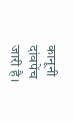कानूनी दांवपेंच जारी है।